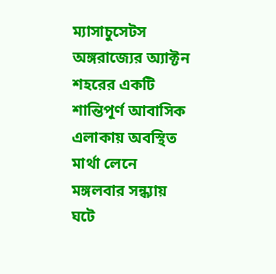ম্যাসাচুসেটস অঙ্গরাজ্যের অ্যাক্টন শহরের একটি শান্তিপূর্ণ আবাসিক এলাকায় অবস্থিত মার্থা লেনে মঙ্গলবার সন্ধ্যায় ঘটে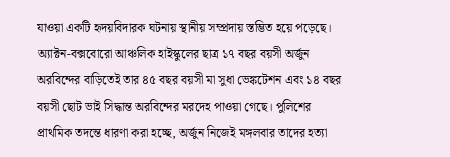যাওয়া একটি হৃদয়বিদারক ঘটনায় স্থানীয় সম্প্রদায় স্তম্ভিত হয়ে পড়েছে। অ্যাক্টন-বক্সবোরো আঞ্চলিক হাইস্কুলের ছাত্র ১৭ বছর বয়সী অর্জুন অরবিন্দের বাড়িতেই তার ৪৫ বছর বয়সী মা সুধা ভেঙ্কটেশন এবং ১৪ বছর বয়সী ছোট ভাই সিদ্ধান্ত অরবিন্দের মরদেহ পাওয়া গেছে। পুলিশের প্রাথমিক তদন্তে ধারণা করা হচ্ছে, অর্জুন নিজেই মঙ্গলবার তাদের হত্যা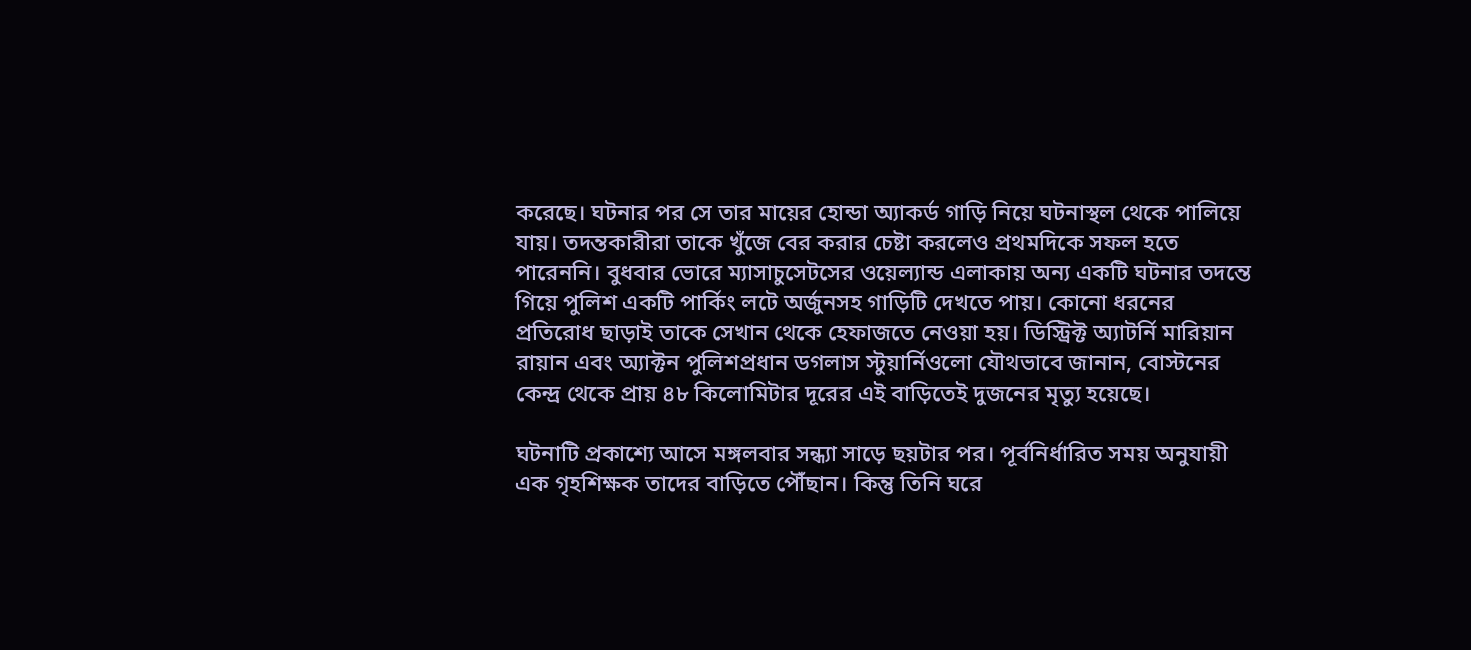করেছে। ঘটনার পর সে তার মায়ের হোন্ডা অ্যাকর্ড গাড়ি নিয়ে ঘটনাস্থল থেকে পালিয়ে যায়। তদন্তকারীরা তাকে খুঁজে বের করার চেষ্টা করলেও প্রথমদিকে সফল হতে পারেননি। বুধবার ভোরে ম্যাসাচুসেটসের ওয়েল্যান্ড এলাকায় অন্য একটি ঘটনার তদন্তে গিয়ে পুলিশ একটি পার্কিং লটে অর্জুনসহ গাড়িটি দেখতে পায়। কোনো ধরনের প্রতিরোধ ছাড়াই তাকে সেখান থেকে হেফাজতে নেওয়া হয়। ডিস্ট্রিক্ট অ্যাটর্নি মারিয়ান রায়ান এবং অ্যাক্টন পুলিশপ্রধান ডগলাস স্টুয়ার্নিওলো যৌথভাবে জানান, বোস্টনের কেন্দ্র থেকে প্রায় ৪৮ কিলোমিটার দূরের এই বাড়িতেই দুজনের মৃত্যু হয়েছে।

ঘটনাটি প্রকাশ্যে আসে মঙ্গলবার সন্ধ্যা সাড়ে ছয়টার পর। পূর্বনির্ধারিত সময় অনুযায়ী এক গৃহশিক্ষক তাদের বাড়িতে পৌঁছান। কিন্তু তিনি ঘরে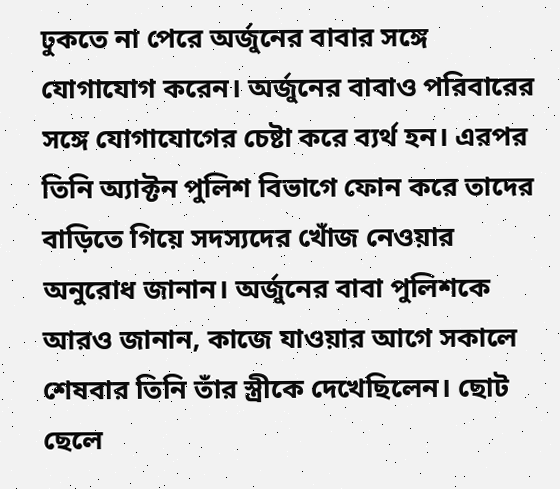ঢুকতে না পেরে অর্জুনের বাবার সঙ্গে যোগাযোগ করেন। অর্জুনের বাবাও পরিবারের সঙ্গে যোগাযোগের চেষ্টা করে ব্যর্থ হন। এরপর তিনি অ্যাক্টন পুলিশ বিভাগে ফোন করে তাদের বাড়িতে গিয়ে সদস্যদের খোঁজ নেওয়ার অনুরোধ জানান। অর্জুনের বাবা পুলিশকে আরও জানান, কাজে যাওয়ার আগে সকালে শেষবার তিনি তাঁর স্ত্রীকে দেখেছিলেন। ছোট ছেলে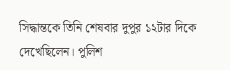সিদ্ধান্তকে তিনি শেষবার দুপুর ১২টার দিকে দেখেছিলেন। পুলিশ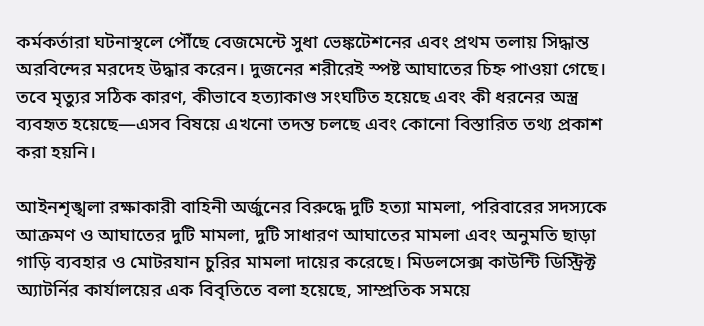কর্মকর্তারা ঘটনাস্থলে পৌঁছে বেজমেন্টে সুধা ভেঙ্কটেশনের এবং প্রথম তলায় সিদ্ধান্ত অরবিন্দের মরদেহ উদ্ধার করেন। দুজনের শরীরেই স্পষ্ট আঘাতের চিহ্ন পাওয়া গেছে। তবে মৃত্যুর সঠিক কারণ, কীভাবে হত্যাকাণ্ড সংঘটিত হয়েছে এবং কী ধরনের অস্ত্র ব্যবহৃত হয়েছে—এসব বিষয়ে এখনো তদন্ত চলছে এবং কোনো বিস্তারিত তথ্য প্রকাশ করা হয়নি।

আইনশৃঙ্খলা রক্ষাকারী বাহিনী অর্জুনের বিরুদ্ধে দুটি হত্যা মামলা, পরিবারের সদস্যকে আক্রমণ ও আঘাতের দুটি মামলা, দুটি সাধারণ আঘাতের মামলা এবং অনুমতি ছাড়া গাড়ি ব্যবহার ও মোটরযান চুরির মামলা দায়ের করেছে। মিডলসেক্স কাউন্টি ডিস্ট্রিক্ট অ্যাটর্নির কার্যালয়ের এক বিবৃতিতে বলা হয়েছে, সাম্প্রতিক সময়ে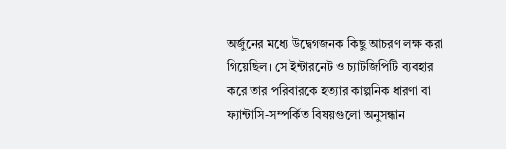অর্জুনের মধ্যে উদ্বেগজনক কিছু আচরণ লক্ষ করা গিয়েছিল। সে ইন্টারনেট ও চ্যাটজিপিটি ব্যবহার করে তার পরিবারকে হত্যার কাল্পনিক ধারণা বা ফ্যান্টাসি-সম্পর্কিত বিষয়গুলো অনুসন্ধান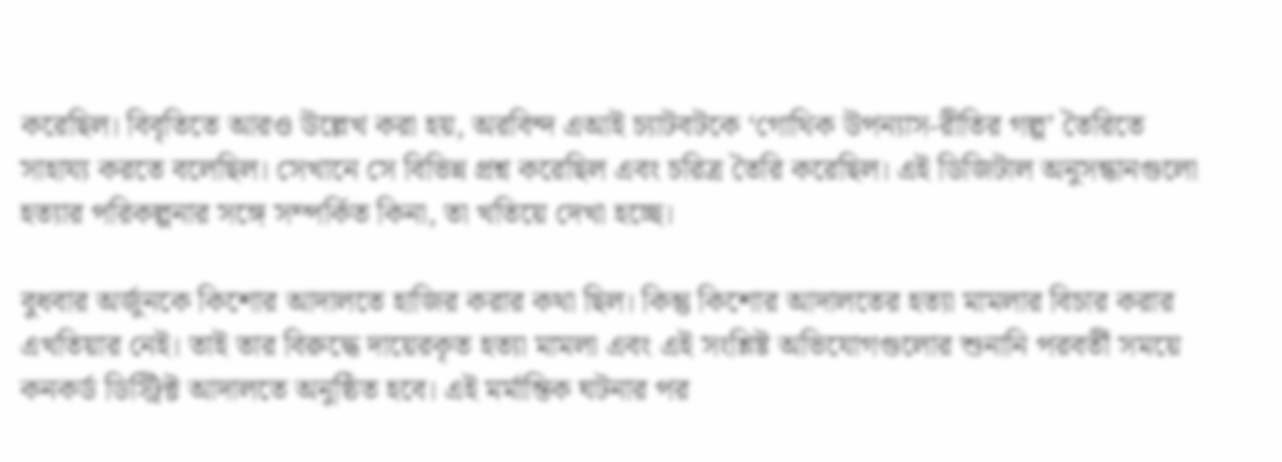করেছিল। বিবৃতিতে আরও উল্লেখ করা হয়, অরবিন্দ এআই চ্যাটবটকে ‘গোথিক উপন্যাস-রীতির গল্প’ তৈরিতে সাহায্য করতে বলেছিল। সেখানে সে বিভিন্ন প্রশ্ন করেছিল এবং চরিত্র তৈরি করেছিল। এই ডিজিটাল অনুসন্ধানগুলো হত্যার পরিকল্পনার সঙ্গে সম্পর্কিত কিনা, তা খতিয়ে দেখা হচ্ছে।

বুধবার অর্জুনকে কিশোর আদালতে হাজির করার কথা ছিল। কিন্তু কিশোর আদালতের হত্যা মামলার বিচার করার এখতিয়ার নেই। তাই তার বিরুদ্ধে দায়েরকৃত হত্যা মামলা এবং এই সংশ্লিষ্ট অভিযোগগুলোর শুনানি পরবর্তী সময়ে কনকর্ড ডিস্ট্রিক্ট আদালতে অনুষ্ঠিত হবে। এই মর্মান্তিক ঘটনার পর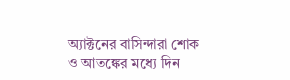অ্যাক্টনের বাসিন্দারা শোক ও আতঙ্কের মধ্যে দিন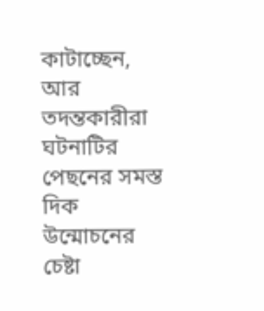কাটাচ্ছেন, আর তদন্তকারীরা ঘটনাটির পেছনের সমস্ত দিক উন্মোচনের চেষ্টা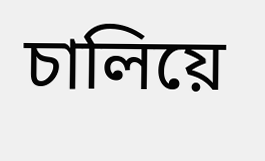চালিয়ে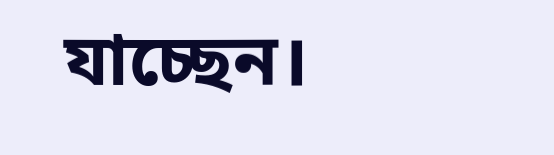যাচ্ছেন।